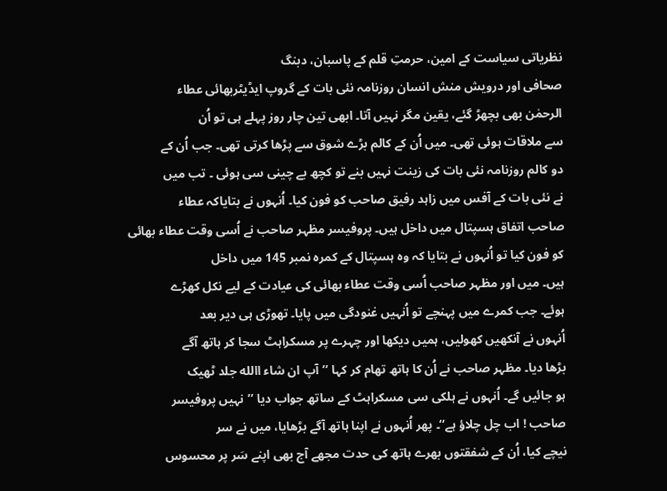نظریاتی سیاست کے امین، حرمتِ قلم کے پاسبان، دبنگ
صحافی اور درویش منش انسان روزنامہ نئی بات کے گروپ ایڈیٹربھائی عطاء
الرحمٰن بھی بچھڑ گئے، یقین مگر نہیں آتا۔ ابھی تین چار روز پہلے ہی تو اُن
سے ملاقات ہوئی تھی۔ میں اُن کے کالم بڑے شوق سے پڑھا کرتی تھی۔ جب اُن کے
دو کالم روزنامہ نئی بات کی زینت نہیں بنے تو کچھ بے چینی سی ہوئی ۔ تب میں
نے نئی بات کے آفس میں زاہد رفیق صاحب کو فون کیا۔ اُنہوں نے بتایاکہ عطاء
صاحب اتفاق ہسپتال میں داخل ہیں۔ پروفیسر مظہر صاحب نے اُسی وقت عطاء بھائی
کو فون کیا تو اُنہوں نے بتایا کہ وہ ہسپتال کے کمرہ نمبر 145 میں داخل
ہیں۔ میں اور مظہر صاحب اُسی وقت عطاء بھائی کی عیادت کے لیے نکل کھڑے
ہوئے۔ جب کمرے میں پہنچے تو اُنہیں غنودگی میں پایا۔ تھوڑی ہی دیر بعد
اُنہوں نے آنکھیں کھولیں، ہمیں دیکھا اور چہرے پر مسکراہٹ سجا کر ہاتھ آگے
بڑھا دیا۔ مظہر صاحب نے اُن کا ہاتھ تھام کر کہا ’’آپ ان شاء االله جلد ٹھیک
ہو جائیں گے۔ اُنہوں نے ہلکی سی مسکراہٹ کے ساتھ جواب دیا ’’نہیں پروفیسر
صاحب ! اب چل چلاؤ ہے‘‘۔ پھر اُنہوں نے اپنا ہاتھ آگے بڑھایا، میں نے سر
نیچے کیا، اُن کے شفقتوں بھرے ہاتھ کی حدت مجھے آج بھی اپنے سَر پر محسوس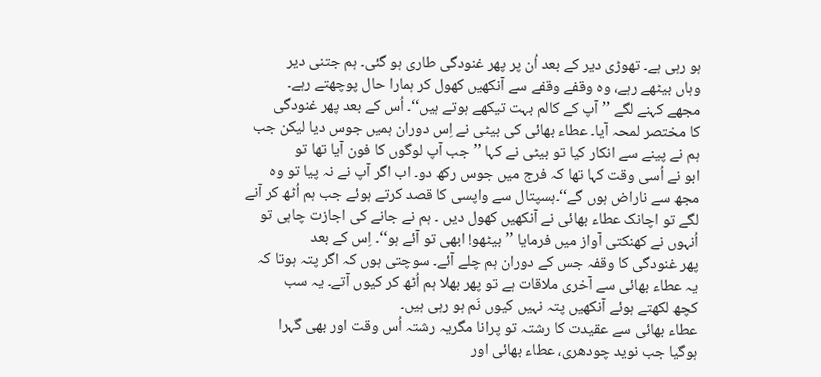ہو رہی ہے۔ تھوڑی دیر کے بعد اُن پر پھر غنودگی طاری ہو گئی۔ ہم جتنی دیر
وہاں بیٹھے رہے، وہ وقفے وقفے سے آنکھیں کھول کر ہمارا حال پوچھتے رہے۔
مجھے کہنے لگے ’’آپ کے کالم بہت تیکھے ہوتے ہیں‘‘۔ اُس کے بعد پھر غنودگی
کا مختصر لمحہ آیا۔ عطاء بھائی کی بیٹی نے اِس دوران ہمیں جوس دیا لیکن جب
ہم نے پینے سے انکار کیا تو بیٹی نے کہا ’’جب آپ لوگوں کا فون آیا تھا تو
ابو نے اُسی وقت کہا تھا کہ فرج میں جوس رکھ دو۔ اب اگر آپ نے نہ پیا تو وہ
مجھ سے ناراض ہوں گے‘‘۔ہسپتال سے واپسی کا قصد کرتے ہوئے جب ہم اُٹھ کر آنے
لگے تو اچانک عطاء بھائی نے آنکھیں کھول دیں ۔ ہم نے جانے کی اجازت چاہی تو
اُنہوں نے کھنکتی آواز میں فرمایا ’’بیٹھو! ابھی تو آئے ہو‘‘۔ اِس کے بعد
پھر غنودگی کا وقفہ جس کے دوران ہم چلے آئے۔ سوچتی ہوں کہ اگر پتہ ہوتا کہ
یہ عطاء بھائی سے آخری ملاقات ہے تو پھر بھلا ہم اُٹھ کر کیوں آتے۔ یہ سب
کچھ لکھتے ہوئے آنکھیں پتہ نہیں کیوں نَم ہو رہی ہیں۔
عطاء بھائی سے عقیدت کا رشتہ تو پرانا مگریہ رشتہ اُس وقت اور بھی گہرا
ہوگیا جب نوید چودھری، عطاء بھائی اور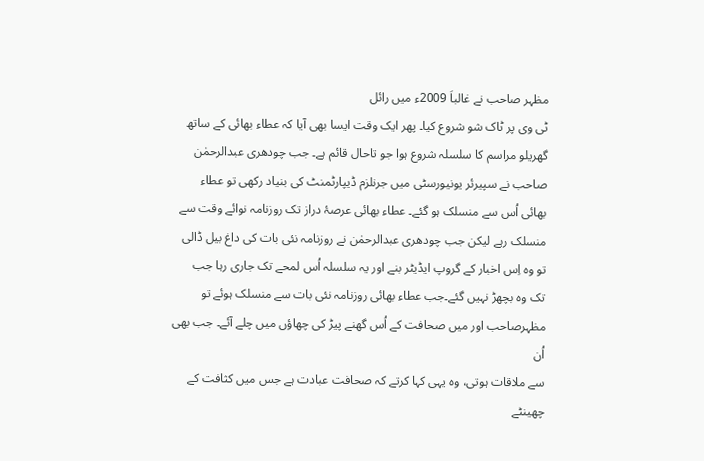مظہر صاحب نے غالباَ 2009ء میں رائل
ٹی وی پر ٹاک شو شروع کیا۔ پھر ایک وقت ایسا بھی آیا کہ عطاء بھائی کے ساتھ
گھریلو مراسم کا سلسلہ شروع ہوا جو تاحال قائم ہے۔ جب چودھری عبدالرحمٰن
صاحب نے سپیرئر یونیورسٹی میں جرنلزم ڈیپارٹمنٹ کی بنیاد رکھی تو عطاء
بھائی اُس سے منسلک ہو گئے۔ عطاء بھائی عرصۂ دراز تک روزنامہ نوائے وقت سے
منسلک رہے لیکن جب چودھری عبدالرحمٰن نے روزنامہ نئی بات کی داغ بیل ڈالی
تو وہ اِس اخبار کے گروپ ایڈیٹر بنے اور یہ سلسلہ اُس لمحے تک جاری رہا جب
تک وہ بچھڑ نہیں گئے۔جب عطاء بھائی روزنامہ نئی بات سے منسلک ہوئے تو
مظہرصاحب اور میں صحافت کے اُس گھنے پیڑ کی چھاؤں میں چلے آئے۔ جب بھی اُن
سے ملاقات ہوتی، وہ یہی کہا کرتے کہ صحافت عبادت ہے جس میں کثافت کے چھینٹے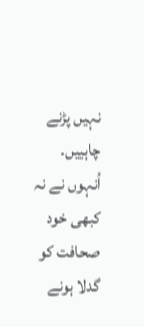نہیں پڑنے چاہییں۔ اُنہوں نے نہ کبھی خود صحافت کو گدلا ہونے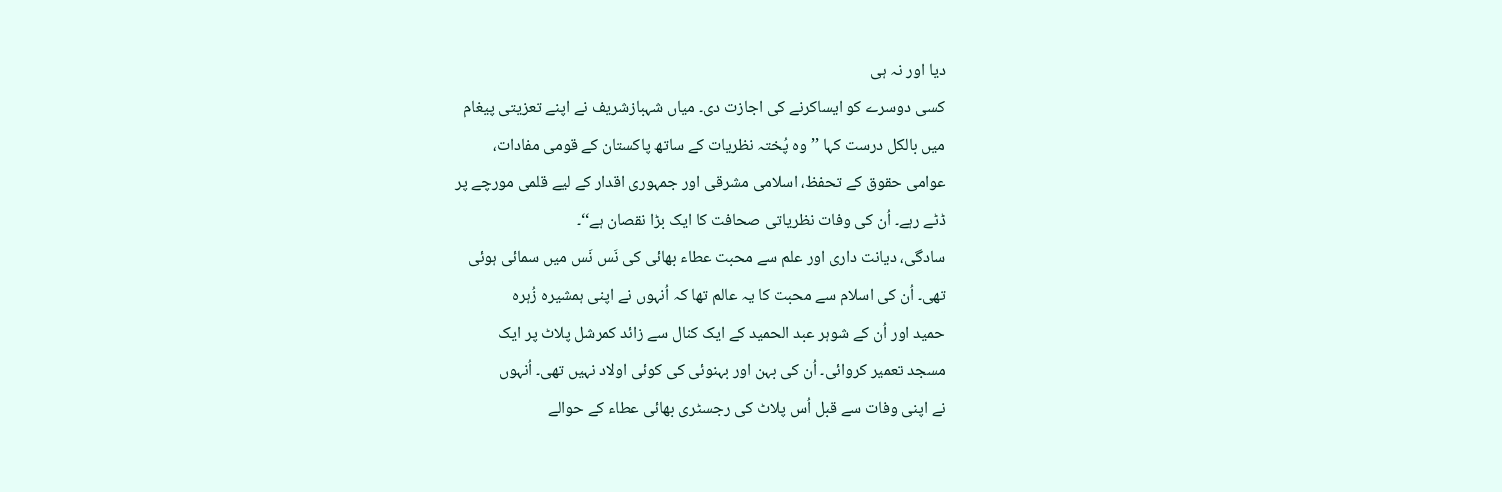دیا اور نہ ہی
کسی دوسرے کو ایساکرنے کی اجازت دی۔ میاں شہبازشریف نے اپنے تعزیتی پیغام
میں بالکل درست کہا ’’وہ پُختہ نظریات کے ساتھ پاکستان کے قومی مفادات،
عوامی حقوق کے تحفظ، اسلامی مشرقی اور جمہوری اقدار کے لیے قلمی مورچے پر
ڈٹے رہے۔ اُن کی وفات نظریاتی صحافت کا ایک بڑا نقصان ہے‘‘۔
سادگی، دیانت داری اور علم سے محبت عطاء بھائی کی نَس نَس میں سمائی ہوئی
تھی۔ اُن کی اسلام سے محبت کا یہ عالم تھا کہ اُنہوں نے اپنی ہمشیرہ زُہرہ
حمید اور اُن کے شوہر عبد الحمید کے ایک کنال سے زائد کمرشل پلاٹ پر ایک
مسجد تعمیر کروائی۔ اُن کی بہن اور بہنوئی کی کوئی اولاد نہیں تھی۔ اُنہوں
نے اپنی وفات سے قبل اُس پلاٹ کی رجسٹری بھائی عطاء کے حوالے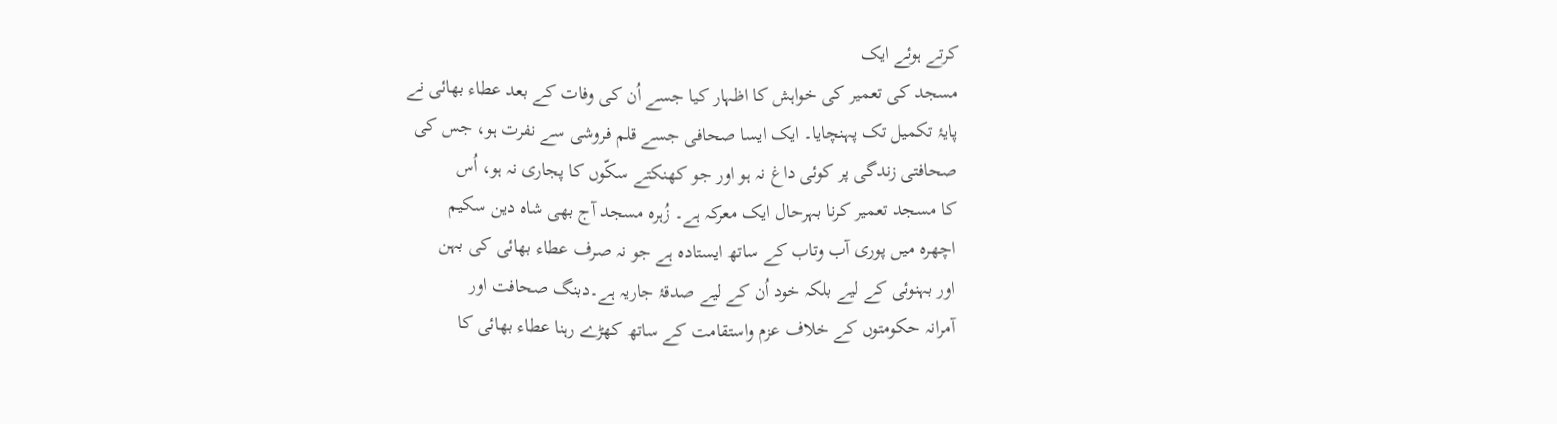کرتے ہوئے ایک
مسجد کی تعمیر کی خواہش کا اظہار کیا جسے اُن کی وفات کے بعد عطاء بھائی نے
پایۂ تکمیل تک پہنچایا۔ ایک ایسا صحافی جسے قلم فروشی سے نفرت ہو، جس کی
صحافتی زندگی پر کوئی داغ نہ ہو اور جو کھنکتے سکّوں کا پجاری نہ ہو، اُس
کا مسجد تعمیر کرنا بہرحال ایک معرکہ ہے۔ زُہرہ مسجد آج بھی شاہ دین سکیم
اچھرہ میں پوری آب وتاب کے ساتھ ایستادہ ہے جو نہ صرف عطاء بھائی کی بہن
اور بہنوئی کے لیے بلکہ خود اُن کے لیے صدقۂ جاریہ ہے۔دبنگ صحافت اور
آمرانہ حکومتوں کے خلاف عزم واستقامت کے ساتھ کھڑے رہنا عطاء بھائی کا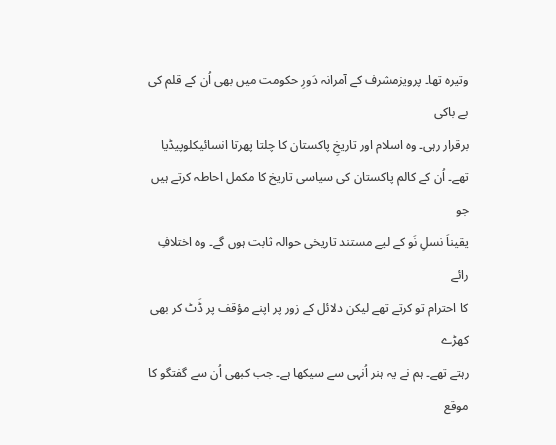وتیرہ تھا۔ پرویزمشرف کے آمرانہ دَورِ حکومت میں بھی اُن کے قلم کی بے باکی
برقرار رہی۔ وہ اسلام اور تاریخِ پاکستان کا چلتا پھرتا انسائیکلوپیڈیا
تھے۔ اُن کے کالم پاکستان کی سیاسی تاریخ کا مکمل احاطہ کرتے ہیں جو
یقیناَ نسلِ نَو کے لیے مستند تاریخی حوالہ ثابت ہوں گے۔ وہ اختلافِ رائے
کا احترام تو کرتے تھے لیکن دلائل کے زور پر اپنے مؤقف پر ڈَٹ کر بھی کھڑے
رہتے تھے۔ ہم نے یہ ہنر اُنہی سے سیکھا ہے۔ جب کبھی اُن سے گفتگو کا موقع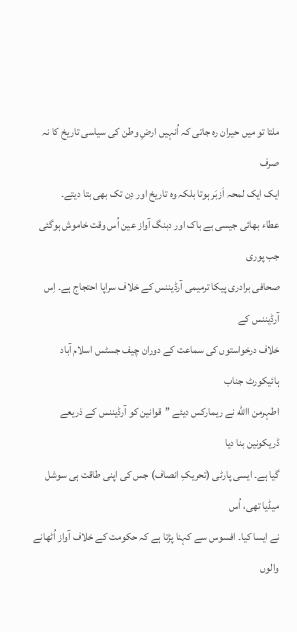ملتا تو میں حیران رہ جاتی کہ اُنہیں ارضِ وطن کی سیاسی تاریخ کا نہ صرف
ایک ایک لمحہ اَزبَر ہوتا بلکہ وہ تاریخ اور دِن تک بھی بتا دیتے۔
عطاء بھائی جیسی بے باک اور دبنگ آواز عین اُس وقت خاموش ہوگئی جب پوری
صحافی برادری پیکا ترمیمی آرڈیننس کے خلاف سراپا احتجاج ہے۔ اِس آرڈیننس کے
خلاف درخواستوں کی سماعت کے دوران چیف جسٹس اسلام آباد ہائیکورٹ جناب
اطہرمن االله نے ریمارکس دیئے ’’قوانین کو آرڈیننس کے ذریعے ڈریکونین بنا دیا
گیا ہے۔ ایسی پارٹی (تحریکِ انصاف) جس کی اپنی طاقت ہی سوشل میڈیا تھی، اُس
نے ایسا کیا۔ افسوس سے کہنا پڑتا ہے کہ حکومت کے خلاف آواز اُٹھانے والوں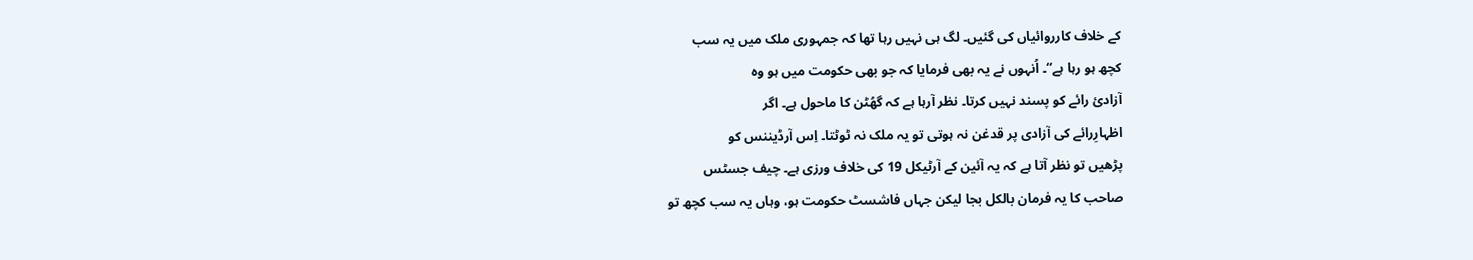کے خلاف کارروائیاں کی گئیں۔ لگ ہی نہیں رہا تھا کہ جمہوری ملک میں یہ سب
کچھ ہو رہا ہے‘‘۔ اُنہوں نے یہ بھی فرمایا کہ جو بھی حکومت میں ہو وہ
آزادیٔ رائے کو پسند نہیں کرتا۔ نظر آرہا ہے کہ گھُٹن کا ماحول ہے۔ اگر
اظہارِرائے کی آزادی پر قدغن نہ ہوتی تو یہ ملک نہ ٹوٹتا۔ اِس آرڈیننس کو
پڑھیں تو نظر آتا ہے کہ یہ آئین کے آرٹیکل 19 کی خلاف ورزی ہے۔ چیف جسٹس
صاحب کا یہ فرمان بالکل بجا لیکن جہاں فاشسٹ حکومت ہو، وہاں یہ سب کچھ تو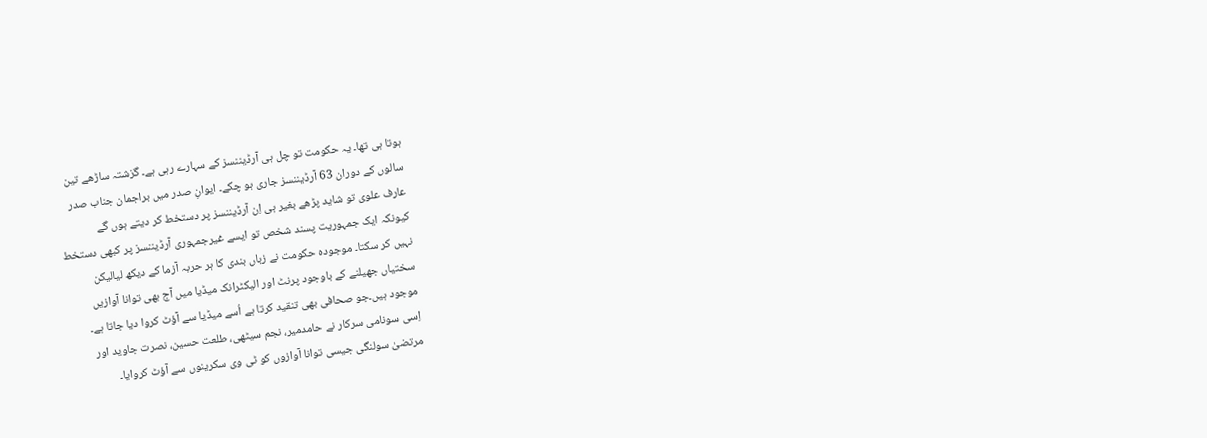ہوتا ہی تھا۔ یہ حکومت تو چل ہی آرڈیننسز کے سہارے رہی ہے۔ گزشتہ ساڑھے تین
سالوں کے دوران 63 آرڈیننسز جاری ہو چکے۔ ایوانِ صدر میں براجمان جناب صدر
عارف علوی تو شاید پڑھے بغیر ہی اِن آرڈیننسز پر دستخط کر دیتے ہوں گے
کیونکہ ایک جمہوریت پسند شخص تو ایسے غیرجمہوری آرڈیننسز پر کبھی دستخط
نہیں کر سکتا۔ موجودہ حکومت نے زباں بندی کا ہر حربہ آزما کے دیکھ لیالیکن
سختیاں جھیلنے کے باوجود پرنٹ اور الیکٹرانک میڈیا میں آج بھی توانا آوازیں
موجود ہیں۔جو صحافی بھی تنقید کرتا ہے اُسے میڈیا سے آؤٹ کروا دیا جاتا ہے۔
اِسی سونامی سرکار نے حامدمیر، نجم سیٹھی، طلعت حسین، نصرت جاوید اور
مرتضیٰ سولنگی جیسی توانا آوازوں کو ٹی وی سکرینوں سے آؤٹ کروایا۔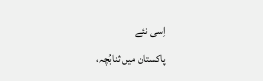اِسی نئے
پاکستان میں ثنابُچہ،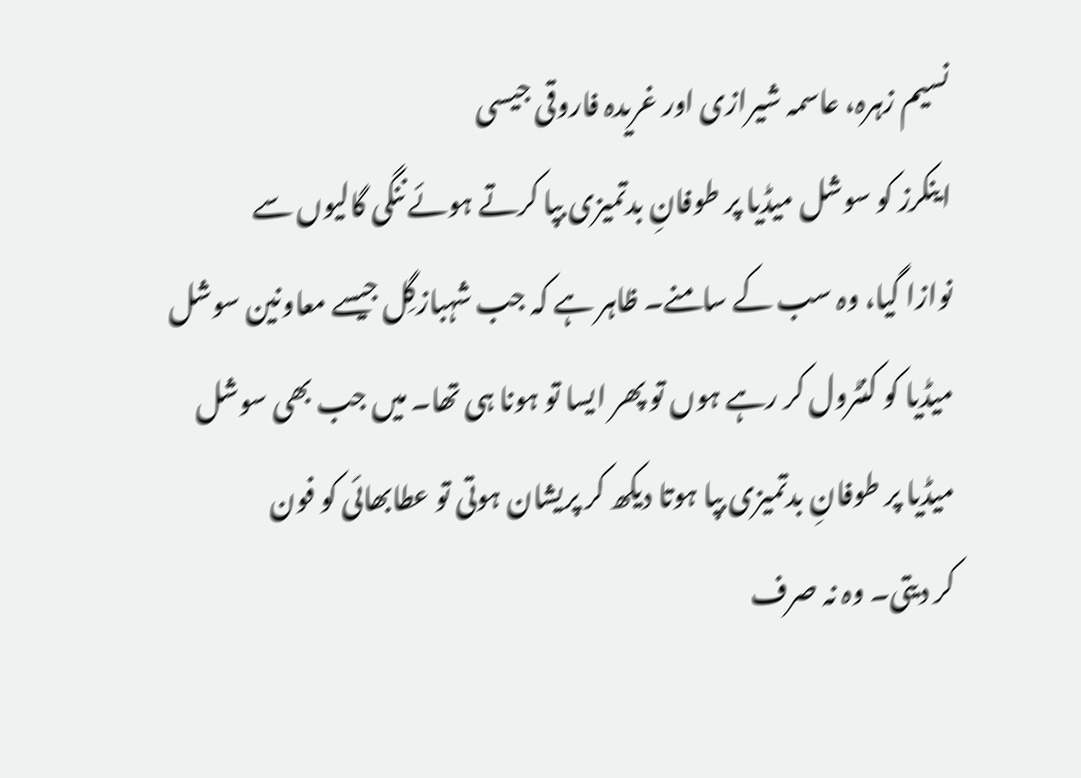نسیم زہرہ، عاسمہ شیرازی اور غریدہ فاروقی جیسی
اینکرز کو سوشل میڈیا پر طوفانِ بدتمیزی بپا کرتے ہوئے ننگی گالیوں سے
نوازا گیا، وہ سب کے سامنے۔ ظاہر ہے کہ جب شہبازگِل جیسے معاونین سوشل
میڈیا کو کنٹرول کر رہے ہوں تو پھر ایسا تو ہونا ہی تھا۔ میں جب بھی سوشل
میڈیا پر طوفانِ بدتمیزی بپا ہوتا دیکھ کر پریشان ہوتی تو عطابھائی کو فون
کر دیتی۔ وہ نہ صرف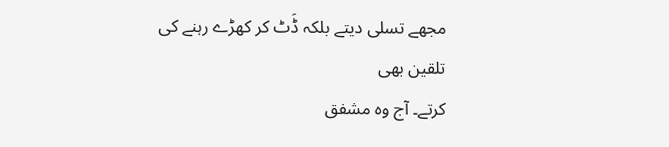مجھے تسلی دیتے بلکہ ڈَٹ کر کھڑے رہنے کی تلقین بھی
کرتے۔ آج وہ مشفق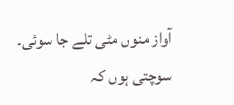آواز منوں مٹی تلے جا سوئی۔ سوچتی ہوں کہ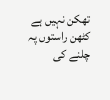تھکن نہیں ہے کٹھن راستوں پہ چلنے کی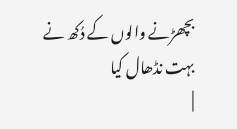بچھڑنے والوں کے دُکھ نے بہت نڈھال کیا
|